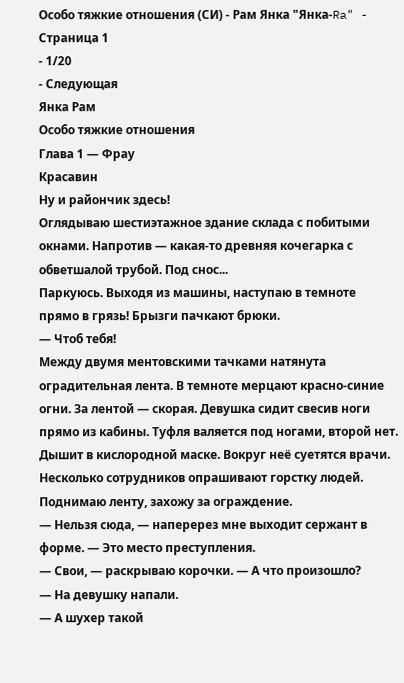Особо тяжкие отношения (СИ) - Рам Янка "Янка-Ra" - Страница 1
- 1/20
- Следующая
Янка Рам
Особо тяжкие отношения
Глава 1 — Фрау
Красавин
Ну и райончик здесь!
Оглядываю шестиэтажное здание склада с побитыми окнами. Напротив — какая-то древняя кочегарка с обветшалой трубой. Под снос...
Паркуюсь. Выходя из машины, наступаю в темноте прямо в грязь! Брызги пачкают брюки.
— Чтоб тебя!
Между двумя ментовскими тачками натянута оградительная лента. В темноте мерцают красно-синие огни. За лентой — скорая. Девушка сидит свесив ноги прямо из кабины. Туфля валяется под ногами, второй нет. Дышит в кислородной маске. Вокруг неё суетятся врачи.
Несколько сотрудников опрашивают горстку людей.
Поднимаю ленту, захожу за ограждение.
— Нельзя сюда, — наперерез мне выходит сержант в форме. — Это место преступления.
— Свои, — раскрываю корочки. — А что произошло?
— На девушку напали.
— А шухер такой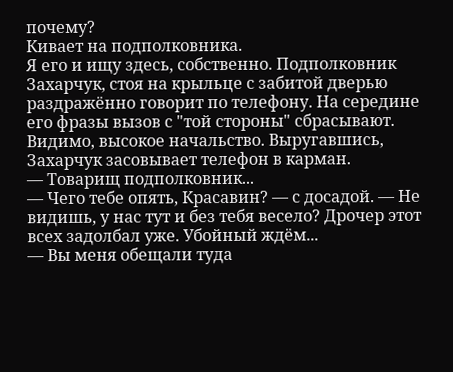почему?
Кивает на подполковника.
Я его и ищу здесь, собственно. Подполковник Захарчук, стоя на крыльце с забитой дверью раздражённо говорит по телефону. На середине его фразы вызов с "той стороны" сбрасывают. Видимо, высокое начальство. Выругавшись, Захарчук засовывает телефон в карман.
— Товарищ подполковник...
— Чего тебе опять, Красавин? — с досадой. — Не видишь, у нас тут и без тебя весело? Дрочер этот всех задолбал уже. Убойный ждём...
— Вы меня обещали туда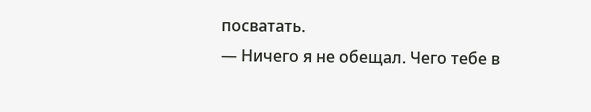посватать.
— Ничего я не обещал. Чего тебе в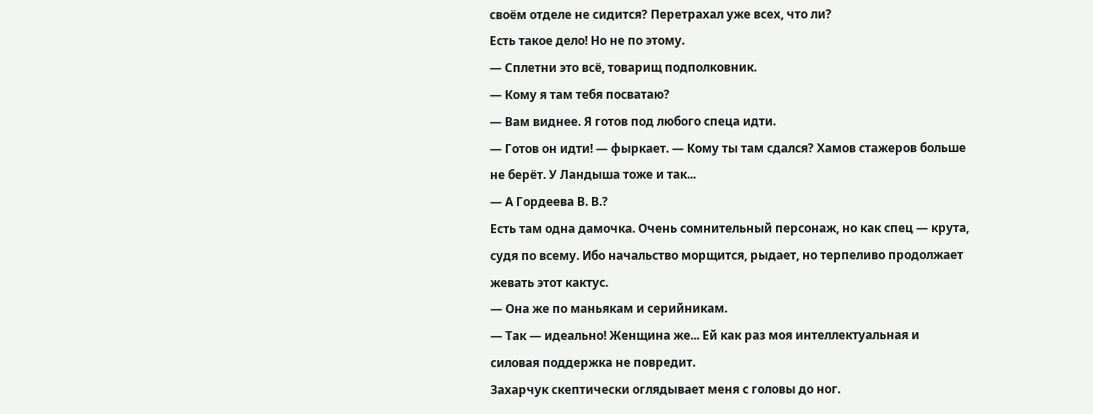своём отделе не сидится? Перетрахал уже всех, что ли?
Есть такое дело! Но не по этому.
— Сплетни это всё, товарищ подполковник.
— Кому я там тебя посватаю?
— Вам виднее. Я готов под любого спеца идти.
— Готов он идти! — фыркает. — Кому ты там сдался? Хамов стажеров больше не берёт. У Ландыша тоже и так...
— А Гордеева В. В.?
Есть там одна дамочка. Очень сомнительный персонаж, но как спец — крута, судя по всему. Ибо начальство морщится, рыдает, но терпеливо продолжает жевать этот кактус.
— Она же по маньякам и серийникам.
— Так — идеально! Женщина же... Ей как раз моя интеллектуальная и силовая поддержка не повредит.
Захарчук скептически оглядывает меня с головы до ног.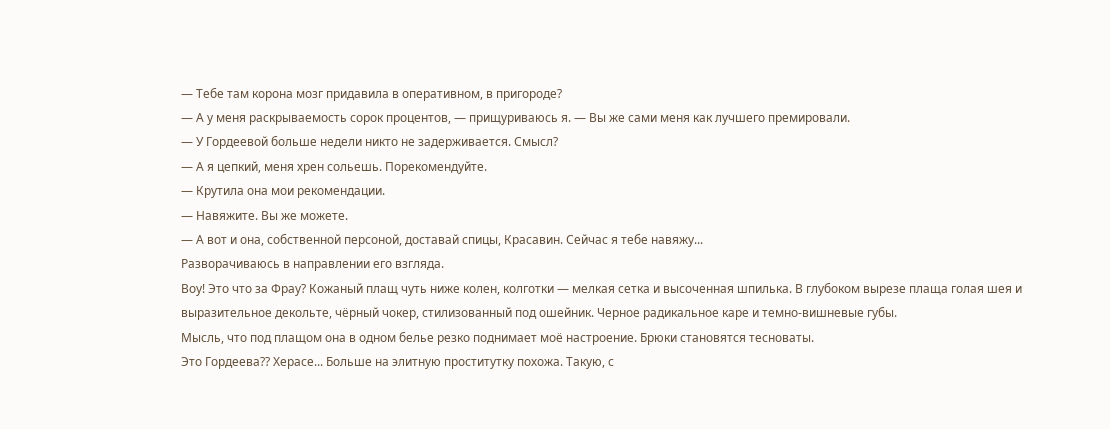— Тебе там корона мозг придавила в оперативном, в пригороде?
— А у меня раскрываемость сорок процентов, — прищуриваюсь я. — Вы же сами меня как лучшего премировали.
— У Гордеевой больше недели никто не задерживается. Смысл?
— А я цепкий, меня хрен сольешь. Порекомендуйте.
— Крутила она мои рекомендации.
— Навяжите. Вы же можете.
— А вот и она, собственной персоной, доставай спицы, Красавин. Сейчас я тебе навяжу...
Разворачиваюсь в направлении его взгляда.
Воу! Это что за Фрау? Кожаный плащ чуть ниже колен, колготки — мелкая сетка и высоченная шпилька. В глубоком вырезе плаща голая шея и выразительное декольте, чёрный чокер, стилизованный под ошейник. Черное радикальное каре и темно-вишневые губы.
Мысль, что под плащом она в одном белье резко поднимает моё настроение. Брюки становятся тесноваты.
Это Гордеева?? Херасе... Больше на элитную проститутку похожа. Такую, с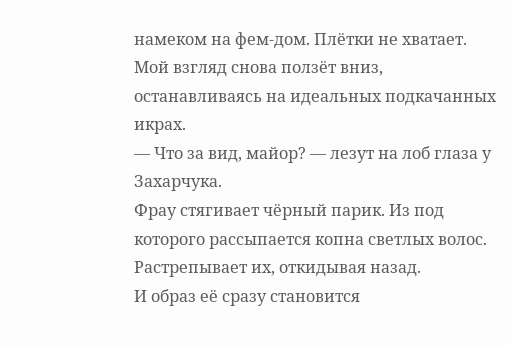намеком на фем-дом. Плётки не хватает.
Мой взгляд снова ползёт вниз, останавливаясь на идеальных подкачанных икрах.
— Что за вид, майор? — лезут на лоб глаза у Захарчука.
Фрау стягивает чёрный парик. Из под которого рассыпается копна светлых волос. Растрепывает их, откидывая назад.
И образ её сразу становится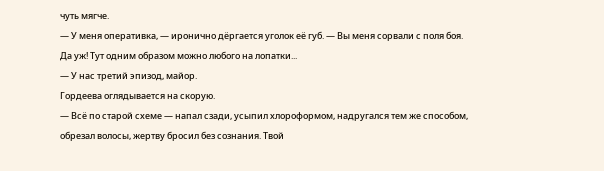чуть мягче.
— У меня оперативка, — иронично дёргается уголок её губ. — Вы меня сорвали с поля боя.
Да уж! Тут одним образом можно любого на лопатки...
— У нас третий эпизод, майор.
Гордеева оглядывается на скорую.
— Всё по старой схеме — напал сзади, усыпил хлороформом, надругался тем же способом, обрезал волосы, жертву бросил без сознания. Твой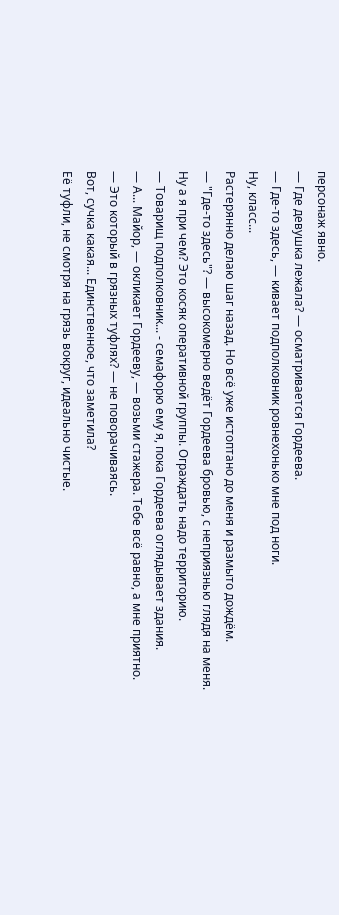персонаж явно.
— Где девушка лежала? — осматривается Гордеева.
— Где-то здесь, — кивает подполковник ровнехонько мне под ноги.
Ну, класс...
Растерянно делаю шаг назад. Но всё уже истоптано до меня и размыто дождём.
— "Где-то здесь"? — высокомерно ведёт Гордеева бровью, с неприязнью глядя на меня.
Ну а я при чем? Это косяк оперативной группы. Ограждать надо территорию.
— Товарищ подполковник... - семафорю ему я, пока Гордеева оглядывает здания.
— А... Майор, — окликает Гордееву, — возьми стажера. Тебе всё равно, а мне приятно.
— Это который в грязных туфлях? — не поворачиваясь.
Вот, сучка какая... Единственное, что заметила?
Её туфли, не смотря на грязь вокруг, идеально чистые.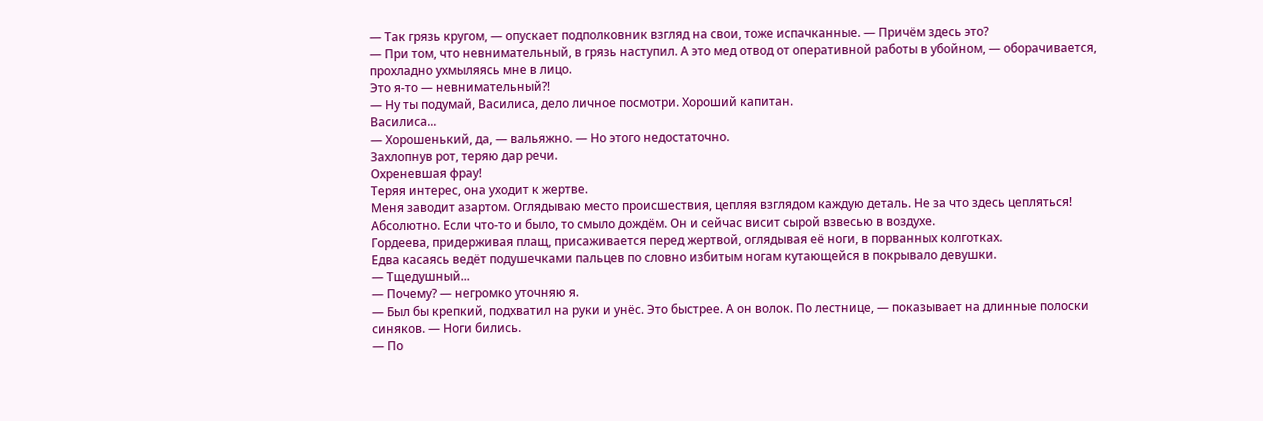— Так грязь кругом, — опускает подполковник взгляд на свои, тоже испачканные. — Причём здесь это?
— При том, что невнимательный, в грязь наступил. А это мед отвод от оперативной работы в убойном, — оборачивается, прохладно ухмыляясь мне в лицо.
Это я-то — невнимательный?!
— Ну ты подумай, Василиса, дело личное посмотри. Хороший капитан.
Василиса...
— Хорошенький, да, — вальяжно. — Но этого недостаточно.
Захлопнув рот, теряю дар речи.
Охреневшая фрау!
Теряя интерес, она уходит к жертве.
Меня заводит азартом. Оглядываю место происшествия, цепляя взглядом каждую деталь. Не за что здесь цепляться! Абсолютно. Если что-то и было, то смыло дождём. Он и сейчас висит сырой взвесью в воздухе.
Гордеева, придерживая плащ, присаживается перед жертвой, оглядывая её ноги, в порванных колготках.
Едва касаясь ведёт подушечками пальцев по словно избитым ногам кутающейся в покрывало девушки.
— Тщедушный...
— Почему? — негромко уточняю я.
— Был бы крепкий, подхватил на руки и унёс. Это быстрее. А он волок. По лестнице, — показывает на длинные полоски синяков. — Ноги бились.
— По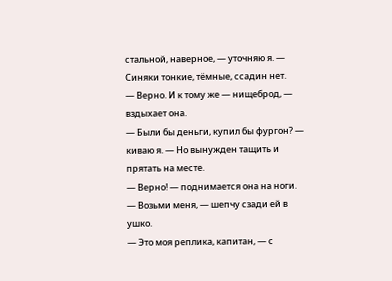стальной, наверное, — уточняю я. — Синяки тонкие, тёмные, ссадин нет.
— Верно. И к тому же — нищеброд, — вздыхает она.
— Были бы деньги, купил бы фургон? — киваю я. — Но вынужден тащить и прятать на месте.
— Верно! — поднимается она на ноги.
— Возьми меня, — шепчу сзади ей в ушко.
— Это моя реплика, капитан, — с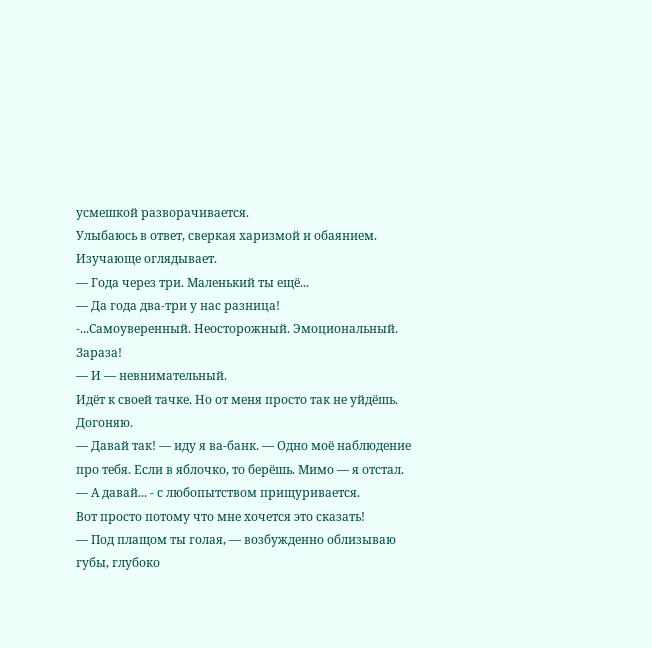усмешкой разворачивается.
Улыбаюсь в ответ, сверкая харизмой и обаянием.
Изучающе оглядывает.
— Года через три. Маленький ты ещё...
— Да года два-три у нас разница!
-...Самоуверенный. Неосторожный. Эмоциональный.
Зараза!
— И — невнимательный.
Идёт к своей тачке. Но от меня просто так не уйдёшь. Догоняю.
— Давай так! — иду я ва-банк. — Одно моё наблюдение про тебя. Если в яблочко, то берёшь. Мимо — я отстал.
— А давай... - с любопытством прищуривается.
Вот просто потому что мне хочется это сказать!
— Под плащом ты голая, — возбужденно облизываю губы, глубоко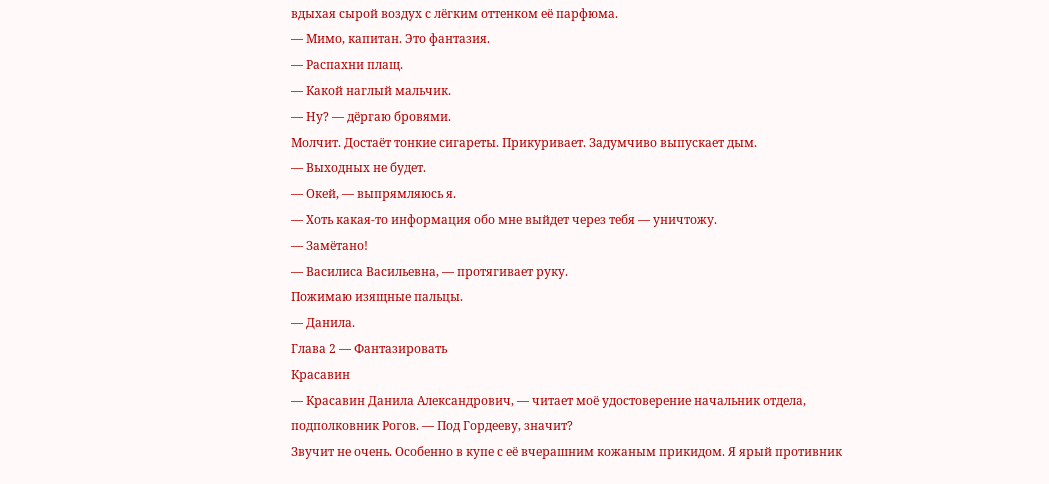вдыхая сырой воздух с лёгким оттенком её парфюма.
— Мимо, капитан. Это фантазия.
— Распахни плащ.
— Какой наглый мальчик.
— Ну? — дёргаю бровями.
Молчит. Достаёт тонкие сигареты. Прикуривает. Задумчиво выпускает дым.
— Выходных не будет.
— Окей, — выпрямляюсь я.
— Хоть какая-то информация обо мне выйдет через тебя — уничтожу.
— Замётано!
— Василиса Васильевна, — протягивает руку.
Пожимаю изящные пальцы.
— Данила.
Глава 2 — Фантазировать
Красавин
— Красавин Данила Александрович, — читает моё удостоверение начальник отдела, подполковник Рогов. — Под Гордееву, значит?
Звучит не очень. Особенно в купе с её вчерашним кожаным прикидом. Я ярый противник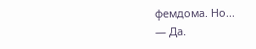фемдома. Но...
— Да.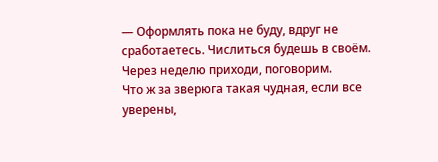— Оформлять пока не буду, вдруг не сработаетесь. Числиться будешь в своём. Через неделю приходи, поговорим.
Что ж за зверюга такая чудная, если все уверены,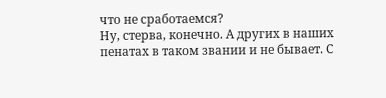что не сработаемся?
Ну, стерва, конечно. А других в наших пенатах в таком звании и не бывает. С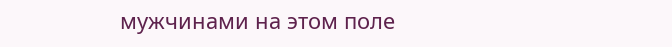мужчинами на этом поле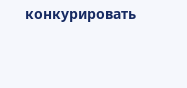конкурировать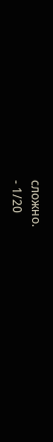сложно.
- 1/20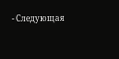- Следующая